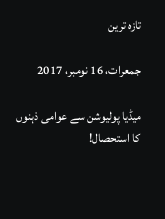تازہ ترین

جمعرات، 16 نومبر، 2017

میڈیا پولیوشن سے عوامی ذہنوں کا استحصال!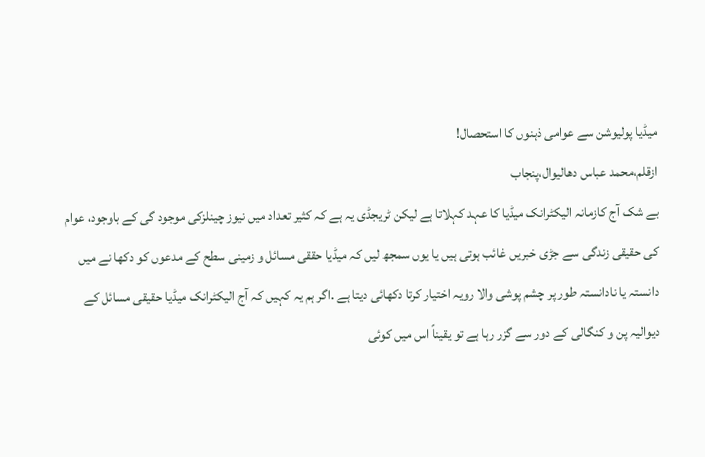میڈیا پولیوشن سے عوامی ذہنوں کا استحصال!
ازقلم،محمد عباس دھالیوال،پنجاب
بے شک آج کازمانہ الیکٹرانک میڈیا کا عہد کہلاتا ہے لیکن ٹریجڈی یہ ہے کہ کثیر تعداد میں نیوز چینلزکی موجود گی کے باوجود، عوام کی حقیقی زندگی سے جڑی خبریں غائب ہوتی ہیں یا یوں سمجھ لیں کہ میڈیا حققی مسائل و زمینی سطح کے مدعوں کو دکھا نے میں دانستہ یا نادانستہ طور پر چشم پوشی والا رویہ اختیار کرتا دکھائی دیتا ہے .اگر ہم یہ کہیں کہ آج الیکٹرانک میڈیا حقیقی مسائل کے دیوالیہ پن و کنگالی کے دور سے گزر رہا ہے تو یقیناً اس میں کوئی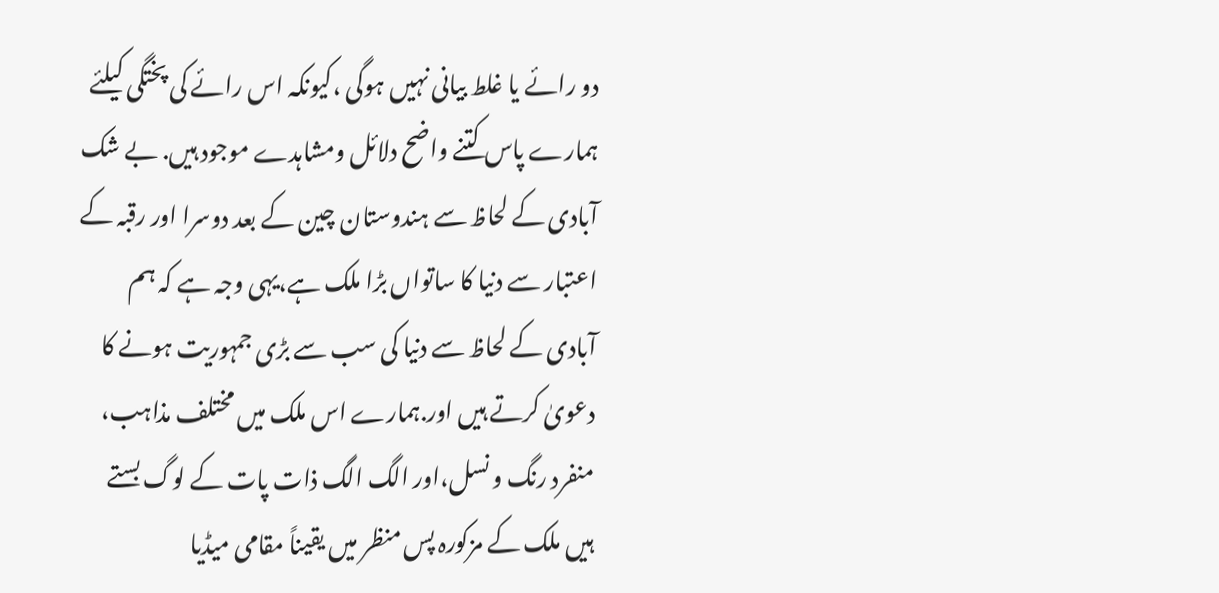دو رائے یا غلط بیانی نہیں ہوگی ،کیونکہ اس رائے کی پختگی کیلئے ہمارے پاس کتنے واضح دلائل ومشاہدے موجود ہیں. بے شک آبادی کے لحاظ سے ہندوستان چین کے بعد دوسرا اور رقبہ کے اعتبار سے دنیا کا ساتواں بڑا ملک ہے،یہی وجہ ہے کہ ہم آبادی کے لحاظ سے دنیا کی سب سے بڑی جمہوریت ہونے کا دعویٰ کرتے ہیں اور.ہمارے اس ملک میں مختلف مذاہب، منفرد رنگ و نسل،اور الگ الگ ذات پات کے لوگ بستے ہیں ملک کے مزکورہ پس منظر میں یقیناً مقامی میڈیا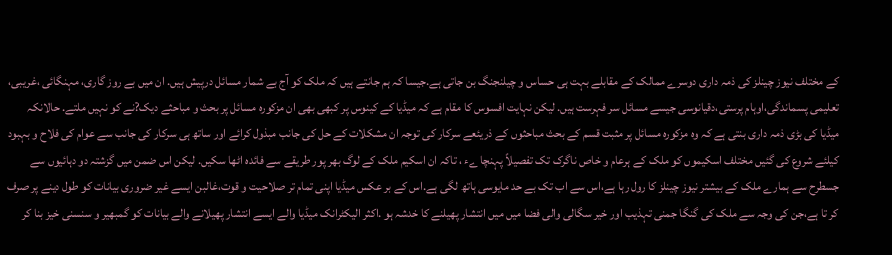کے مختلف نیوز چینلز کی ذمہ داری دوسرے ممالک کے مقابلے بہت ہی حساس و چیلنجنگ بن جاتی ہے.جیسا کہ ہم جانتے ہیں کہ ملک کو آج بے شمار مسائل درپیش ہیں. ان میں بے روز گاری، مہنگائی ،غریبی، تعلیمی پسماندگی،اوہام پرستی،دقیانوسی جیسے مسائل سر فہرست ہیں. لیکن نہایت افسوس کا مقام ہے کہ میڈیا کے کینوس پر کبھی بھی ان مزکورہ مسائل پر بحث و مباحثے دیک?نے کو نہیں ملتے. حالانکہ میڈیا کی بڑی ذمہ داری بنتی ہے کہ وہ مزکورہ مسائل پر مثبت قسم کے بحث مباحثوں کے ذریئعے سرکار کی توجہ ان مشکلات کے حل کی جانب مبذول کرائے اور ساتھ ہی سرکار کی جانب سے عوام کی فلاح و بہبود کیلئے شروع کی گئیں مختلف اسکیموں کو ملک کے ہرعام و خاص ناگرک تک تفصیلاً پہنچا ےء ، تاکہ ان اسکیم ملک کے لوگ بھر پور طریقے سے فائدہ اٹھا سکیں. لیکن اس ضمن میں گزشتہ دو دہائیوں سے جسطرح سے ہمارے ملک کے بیشتر نیوز چینلز کا رول رہا ہے،اس سے اب تک بے حد مایوسی ہاتھ لگی ہے.اس کے بر عکس میڈیا اپنی تمام تر صلاحیت و قوت،غالبن ایسے غیر ضروری بیانات کو طول دینے پر صرف کر تا ہے،جن کی وجہ سے ملک کی گنگا جمنی تہذیب اور خیر سگالی والی فضا میں میں انتشار پھیلنے کا خدشہ ہو .اکثر الیکٹرانک میڈیا والے ایسے انتشار پھیلانے والے بیانات کو گمبھیر و سنسنی خیز بنا کر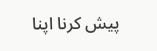پیش کرنا اپنا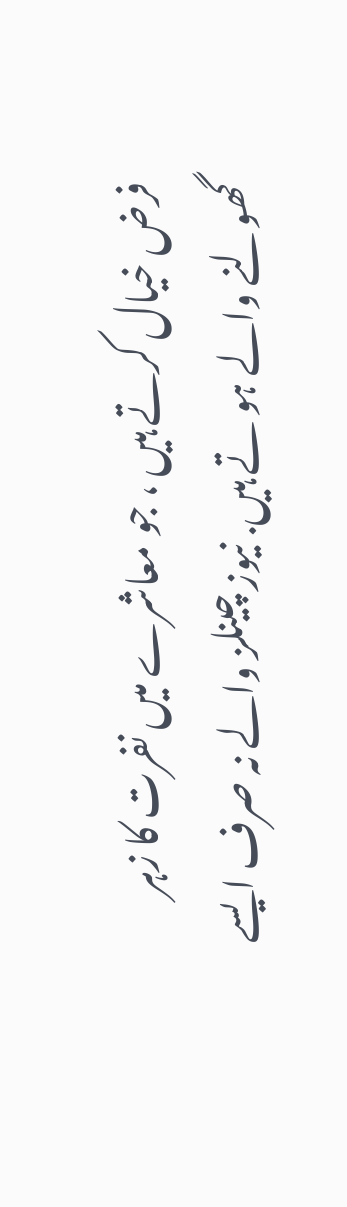فرض خیال کرتے ہیں ، جو معاشرے میں نفرت کا زہر گھولنے والے ہو تے ہیں. نیوز چینلز والے نہ صرف ایسے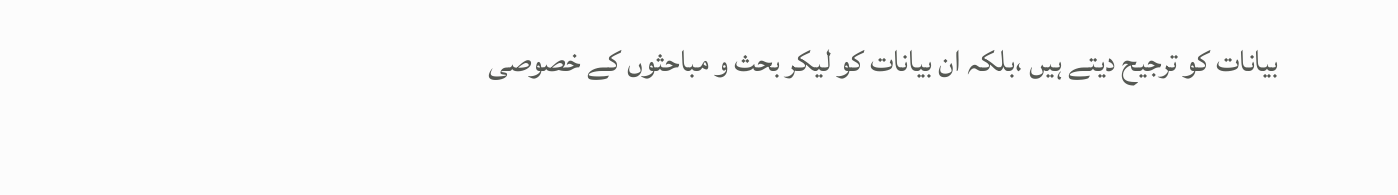بیانات کو ترجیح دیتے ہیں ،بلکہ ان بیانات کو لیکر بحث و مباحثوں کے خصوصی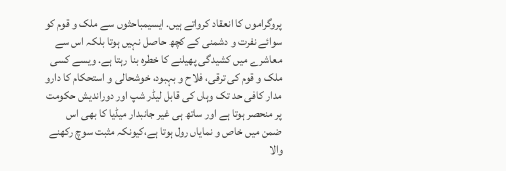پروگراموں کا انعقاد کرواتے ہیں. ایسیمباحثوں سے ملک و قوم کو سوائے نفرت و دشمنی کے کچھ حاصل نہیں ہوتا بلکہ اس سے معاشرے میں کشیدگی پھیلنے کا خطرہ بنا رہتا ہے. ویسے کسی ملک و قوم کی ترقی، فلاح و بہبود، خوشحالی و استحکام کا دارو مدار کافی حد تک وہاں کی قابل لیڈر شپ اور دوراندیش حکومت پر منحصر ہوتا ہے اور ساتھ ہی غیر جانبدار میڈیا کا بھی اس ضمن میں خاص و نمایاں رول ہوتا ہے،کیونکہ مثبت سوچ رکھنے والا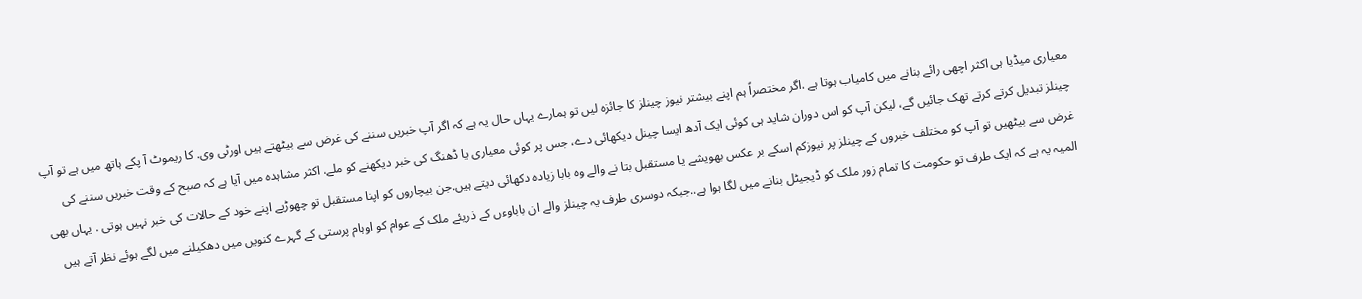معیاری میڈیا ہی اکثر اچھی رائے بنانے میں کامیاب ہوتا ہے .اگر مختصراً ہم اپنے بیشتر نیوز چینلز کا جائزہ لیں تو ہمارے یہاں حال یہ ہے کہ اگر آپ خبریں سننے کی غرض سے بیٹھتے ہیں اورٹی وی. کا ریموٹ آ پکے ہاتھ میں ہے تو آپ چینلز تبدیل کرتے کرتے تھک جائیں گے، لیکن آپ کو اس دوران شاید ہی کوئی ایک آدھ ایسا چینل دیکھائی دے، جس پر کوئی معیاری یا ڈھنگ کی خبر دیکھنے کو ملے. اکثر مشاہدہ میں آیا ہے کہ صبح کے وقت خبریں سننے کی غرض سے بیٹھیں تو آپ کو مختلف خبروں کے چینلز پر نیوزکم اسکے بر عکس بھویشے یا مستقبل بتا نے والے وہ بابا زیادہ دکھائی دیتے ہیں.جن بیچاروں کو اپنا مستقبل تو چھوڑیے اپنے خود کے حالات کی خبر نہیں ہوتی . یہاں بھی المیہ یہ ہے کہ ایک طرف تو حکومت کا تمام زور ملک کو ڈیجیٹل بنانے میں لگا ہوا ہے..جبکہ دوسری طرف یہ چینلز والے ان باباوءں کے ذریئے ملک کے عوام کو اوہام پرستی کے گہرے کنویں میں دھکیلنے میں لگے ہوئے نظر آتے ہیں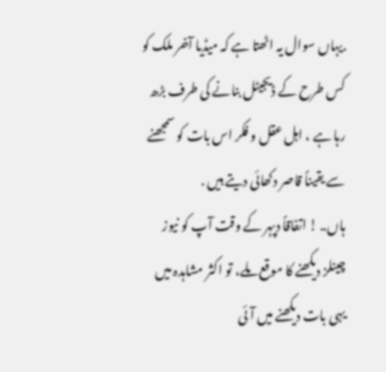.یہاں سوال یہ اٹھتا ہے کہ میڈیا آخر ملک کو کس طرح کے ڈیجیٹل بنانے کی طرف بڑھ رہا ہے ، اہل عقل و فکر اس بات کو سمجھنے سے یقیناً قاصر دکھائی دیتے ہیں .
ہاں.. ! اتفاقاً دپہر کے وقت آپ کو نیوز چینلز دیکھنے کا موقع ملے، تو اکثر مشاہدہ میں یہی بات دیکھنے میں آئی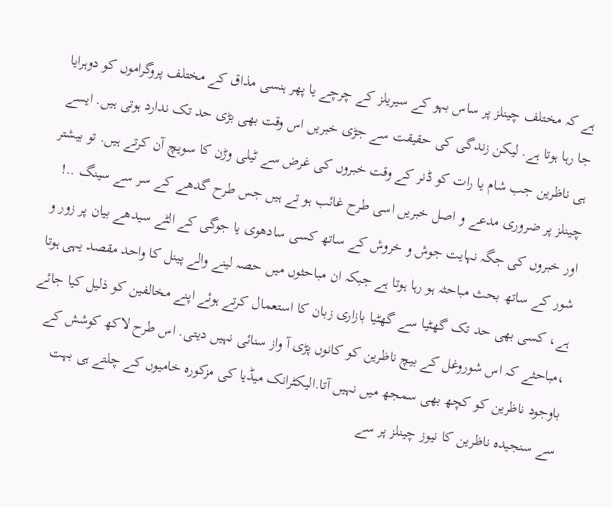ہے کہ مختلف چینلز پر ساس بہو کے سیریلز کے چرچے یا پھر ہنسی مذاق کے مختلف پروگراموں کو دوہرایا جا رہا ہوتا ہے. لیکن زندگی کی حقیقت سے جڑی خبریں اس وقت بھی بڑی حد تک ندارد ہوتی ہیں. ایسے ہی ناظرین جب شام یا رات کو ڈنر کے وقت خبروں کی غرض سے ٹیلی وڑن کا سویچ آن کرتے ہیں. تو بیشتر چینلز پر ضروری مدعے و اصل خبریں اسی طرح غائب ہو تے ہیں جس طرح گدھے کے سر سے سینگ ..! اور خبروں کی جگہ نہایت جوش و خروش کے ساتھ کسی سادھوی یا جوگی کے الٹے سیدھے بیان پر زور و شور کے ساتھ بحث مباحثہ ہو رہا ہوتا ہے جبکہ ان مباحثوں میں حصہ لینے والے پینل کا واحد مقصد یہی ہوتا ہے، کسی بھی حد تک گھٹیا سے گھٹیا بازاری زبان کا استعمال کرتے ہوئے اپنے مخالفین کو ذلیل کیا جائے ،مباحثے کہ اس شوروغل کے بیچ ناظرین کو کانوں پڑی آ واز سنائی نہیں دیتی. اس طرح لاکھ کوشش کے باوجود ناظرین کو کچھ بھی سمجھ میں نہیں آتا.الیکٹرانک میڈیا کی مزکورہ خامیوں کے چلتے ہی بہت سے سنجیدہ ناظرین کا نیوز چینلز پر سے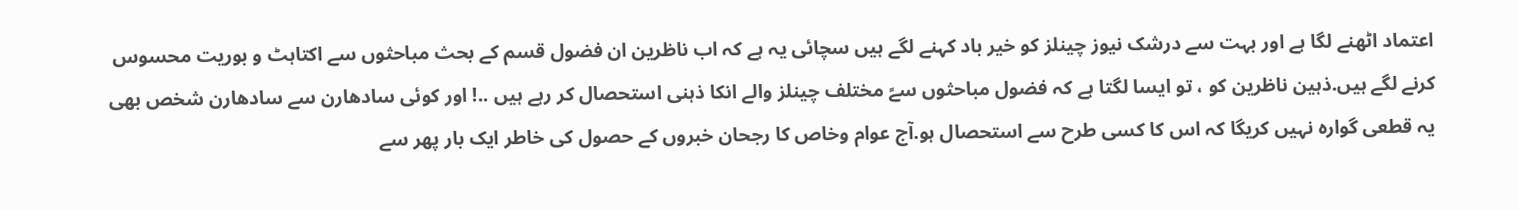اعتماد اٹھنے لگا ہے اور بہت سے درشک نیوز چینلز کو خیر باد کہنے لگے ہیں سچائی یہ ہے کہ اب ناظرین ان فضول قسم کے بحث مباحثوں سے اکتاہٹ و بوریت محسوس کرنے لگے ہیں.ذہین ناظرین کو ، تو ایسا لگتا ہے کہ فضول مباحثوں سےً مختلف چینلز والے انکا ذہنی استحصال کر رہے ہیں ..! اور کوئی سادھارن سے سادھارن شخص بھی یہ قطعی گوارہ نہیں کریگا کہ اس کا کسی طرح سے استحصال ہو.آج عوام وخاص کا رجحان خبروں کے حصول کی خاطر ایک بار پھر سے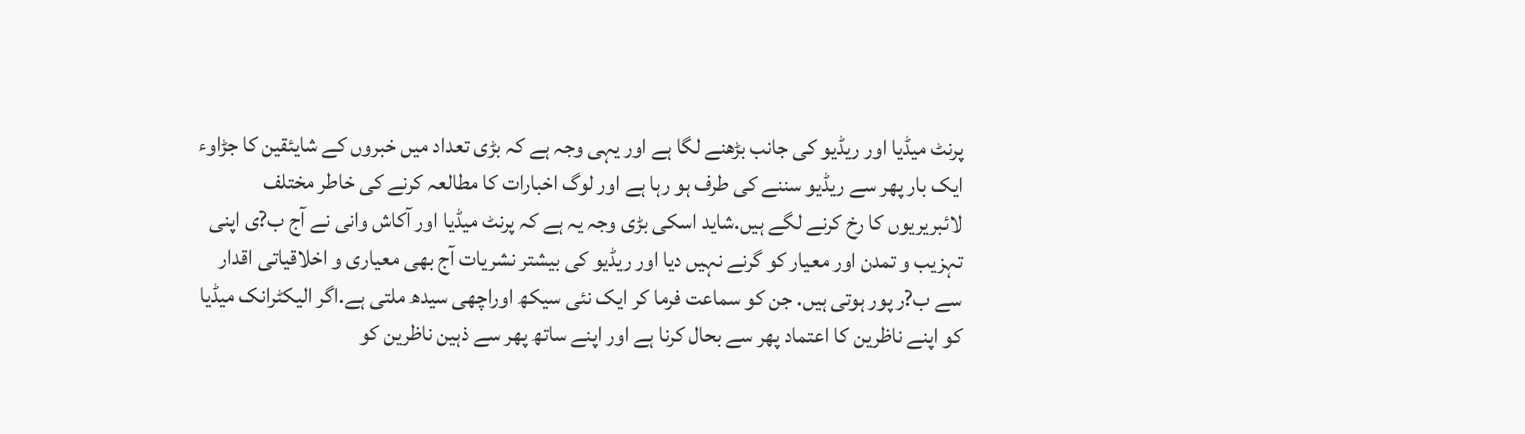پرنٹ میڈیا اور ریڈیو کی جانب بڑھنے لگا ہے اور یہی وجہ ہے کہ بڑی تعداد میں خبروں کے شایئقین کا جڑاوء ایک بار پھر سے ریڈیو سننے کی طرف ہو رہا ہے اور لوگ اخبارات کا مطالعہ کرنے کی خاطر مختلف لائبریریوں کا رخ کرنے لگے ہیں.شاید اسکی بڑی وجہ یہ ہے کہ پرنٹ میڈیا اور آکاش وانی نے آج ب?ی اپنی تہزیب و تمدن اور معیار کو گرنے نہیں دیا اور ریڈیو کی بیشتر نشریات آج بھی معیاری و اخلاقیاتی اقدار سے ب?ر پور ہوتی ہیں. جن کو سماعت فرما کر ایک نئی سیکھ اوراچھی سیدھ ملتی ہے.اگر الیکٹرانک میڈیا کو اپنے ناظرین کا اعتماد پھر سے بحال کرنا ہے اور اپنے ساتھ پھر سے ذہین ناظرین کو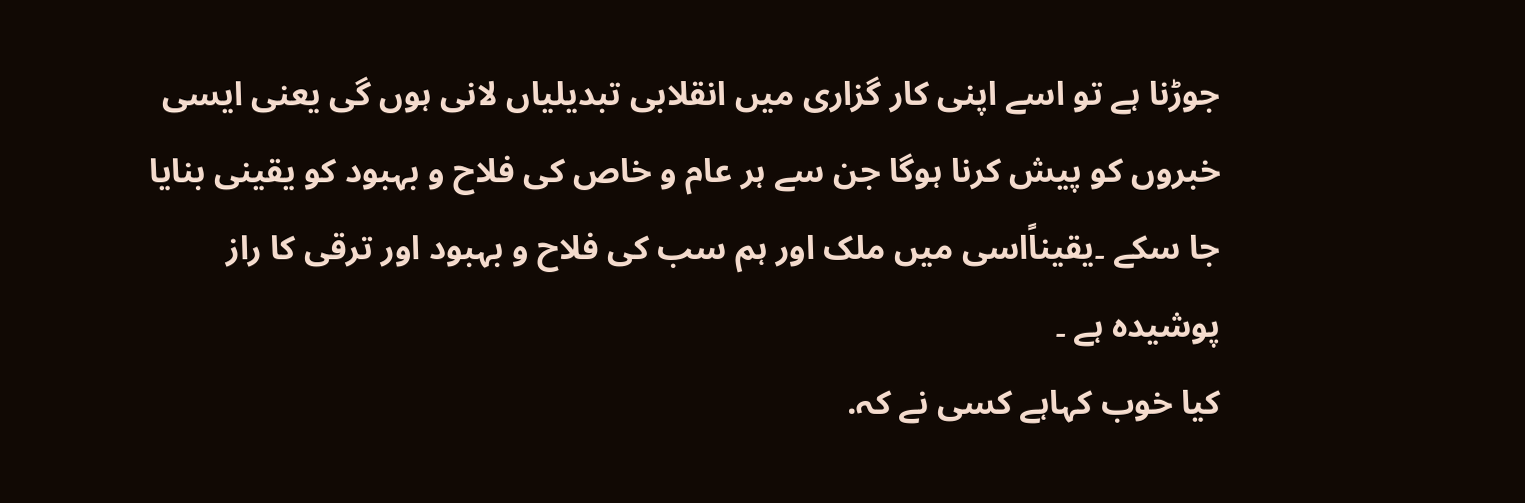جوڑنا ہے تو اسے اپنی کار گزاری میں انقلابی تبدیلیاں لانی ہوں گی یعنی ایسی خبروں کو پیش کرنا ہوگا جن سے ہر عام و خاص کی فلاح و بہبود کو یقینی بنایا جا سکے ۔یقیناًاسی میں ملک اور ہم سب کی فلاح و بہبود اور ترقی کا راز پوشیدہ ہے ۔
کیا خوب کہاہے کسی نے کہ.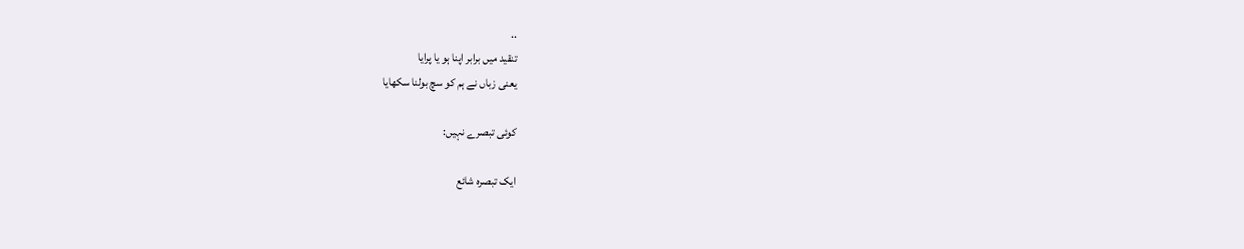..
تنقید میں برابر اپنا ہو یا پرایا
یعنی زباں نے ہم کو سچ بولنا سکھایا

کوئی تبصرے نہیں:

ایک تبصرہ شائع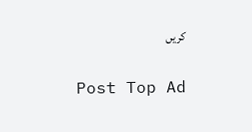کریں

Post Top Ad